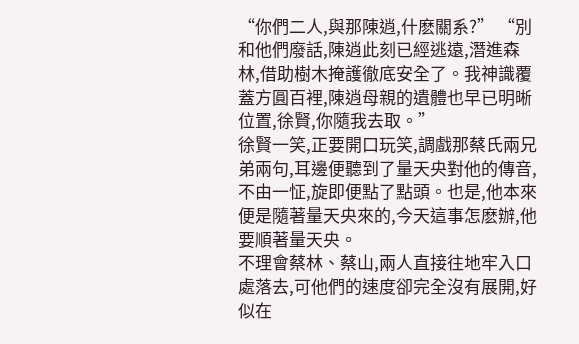“你們二人,與那陳逍,什麽關系?” “別和他們廢話,陳逍此刻已經逃遠,潛進森林,借助樹木掩護徹底安全了。我神識覆蓋方圓百裡,陳逍母親的遺體也早已明晰位置,徐賢,你隨我去取。”
徐賢一笑,正要開口玩笑,調戲那蔡氏兩兄弟兩句,耳邊便聽到了量天央對他的傳音,不由一怔,旋即便點了點頭。也是,他本來便是隨著量天央來的,今天這事怎麽辦,他要順著量天央。
不理會蔡林、蔡山,兩人直接往地牢入口處落去,可他們的速度卻完全沒有展開,好似在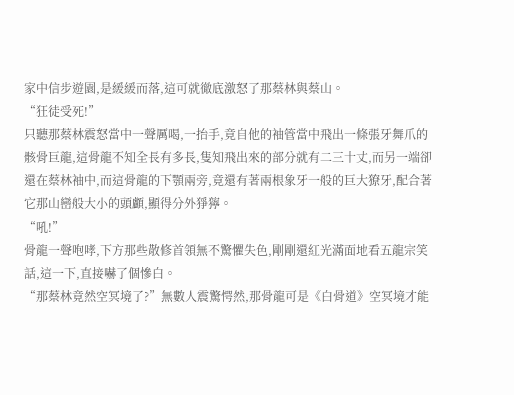家中信步遊園,是緩緩而落,這可就徹底激怒了那蔡林與蔡山。
“狂徒受死!”
只聽那蔡林震怒當中一聲厲喝,一抬手,竟自他的袖管當中飛出一條張牙舞爪的骸骨巨龍,這骨龍不知全長有多長,隻知飛出來的部分就有二三十丈,而另一端卻還在蔡林袖中,而這骨龍的下顎兩旁,竟還有著兩根象牙一般的巨大獠牙,配合著它那山巒般大小的頭顱,顯得分外猙獰。
“吼!”
骨龍一聲咆哮,下方那些散修首領無不驚懼失色,剛剛還紅光滿面地看五龍宗笑話,這一下,直接嚇了個慘白。
“那蔡林竟然空冥境了?”無數人震驚愕然,那骨龍可是《白骨道》空冥境才能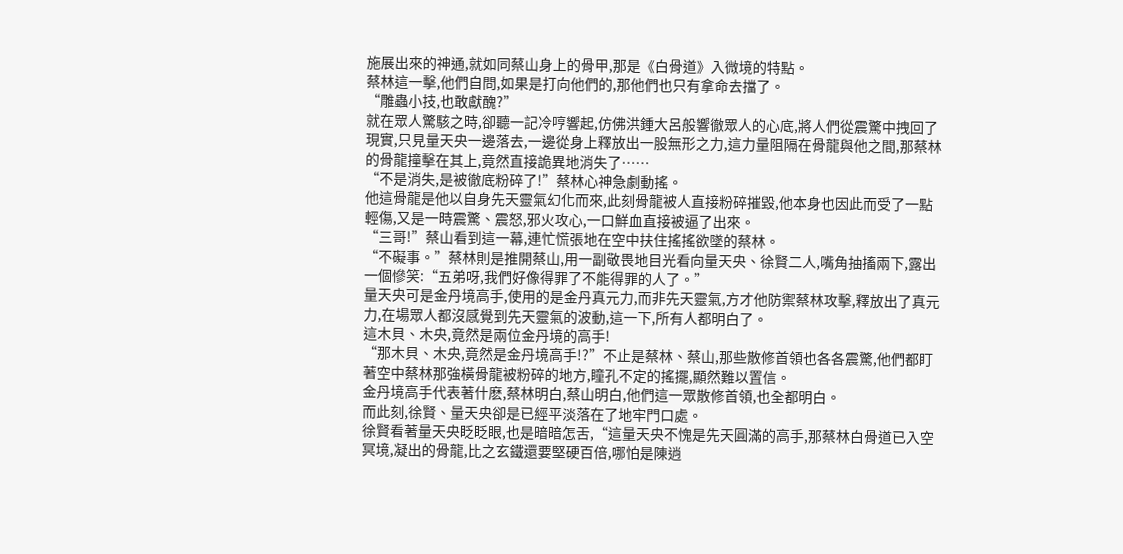施展出來的神通,就如同蔡山身上的骨甲,那是《白骨道》入微境的特點。
蔡林這一擊,他們自問,如果是打向他們的,那他們也只有拿命去擋了。
“雕蟲小技,也敢獻醜?”
就在眾人驚駭之時,卻聽一記冷哼響起,仿佛洪鍾大呂般響徹眾人的心底,將人們從震驚中拽回了現實,只見量天央一邊落去,一邊從身上釋放出一股無形之力,這力量阻隔在骨龍與他之間,那蔡林的骨龍撞擊在其上,竟然直接詭異地消失了……
“不是消失,是被徹底粉碎了!”蔡林心神急劇動搖。
他這骨龍是他以自身先天靈氣幻化而來,此刻骨龍被人直接粉碎摧毀,他本身也因此而受了一點輕傷,又是一時震驚、震怒,邪火攻心,一口鮮血直接被逼了出來。
“三哥!”蔡山看到這一幕,連忙慌張地在空中扶住搖搖欲墜的蔡林。
“不礙事。”蔡林則是推開蔡山,用一副敬畏地目光看向量天央、徐賢二人,嘴角抽搐兩下,露出一個慘笑:“五弟呀,我們好像得罪了不能得罪的人了。”
量天央可是金丹境高手,使用的是金丹真元力,而非先天靈氣,方才他防禦蔡林攻擊,釋放出了真元力,在場眾人都沒感覺到先天靈氣的波動,這一下,所有人都明白了。
這木貝、木央,竟然是兩位金丹境的高手!
“那木貝、木央,竟然是金丹境高手!?”不止是蔡林、蔡山,那些散修首領也各各震驚,他們都盯著空中蔡林那強橫骨龍被粉碎的地方,瞳孔不定的搖擺,顯然難以置信。
金丹境高手代表著什麽,蔡林明白,蔡山明白,他們這一眾散修首領,也全都明白。
而此刻,徐賢、量天央卻是已經平淡落在了地牢門口處。
徐賢看著量天央眨眨眼,也是暗暗怎舌,“這量天央不愧是先天圓滿的高手,那蔡林白骨道已入空冥境,凝出的骨龍,比之玄鐵還要堅硬百倍,哪怕是陳逍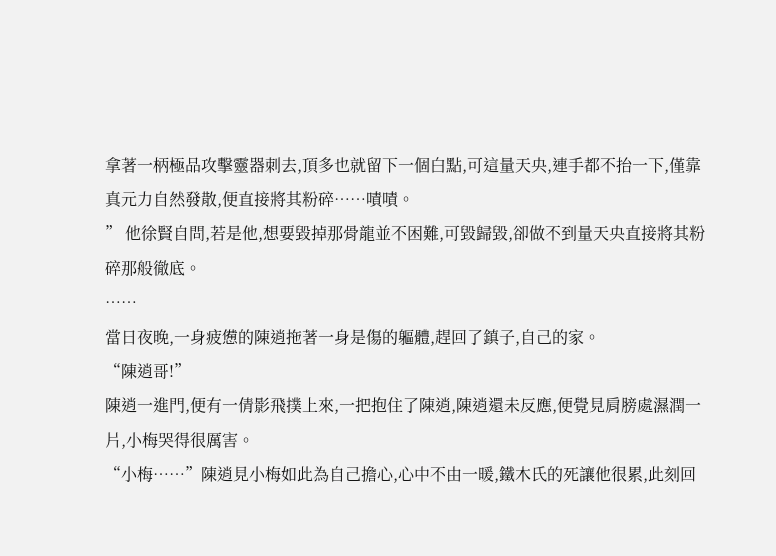拿著一柄極品攻擊靈器刺去,頂多也就留下一個白點,可這量天央,連手都不抬一下,僅靠真元力自然發散,便直接將其粉碎……嘖嘖。
” 他徐賢自問,若是他,想要毀掉那骨龍並不困難,可毀歸毀,卻做不到量天央直接將其粉碎那般徹底。
……
當日夜晚,一身疲憊的陳逍拖著一身是傷的軀體,趕回了鎮子,自己的家。
“陳逍哥!”
陳逍一進門,便有一倩影飛撲上來,一把抱住了陳逍,陳逍還未反應,便覺見肩膀處濕潤一片,小梅哭得很厲害。
“小梅……”陳逍見小梅如此為自己擔心,心中不由一暖,鐵木氏的死讓他很累,此刻回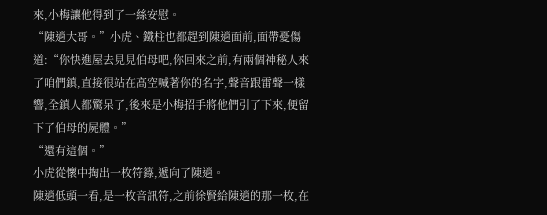來,小梅讓他得到了一絲安慰。
“陳逍大哥。”小虎、鐵柱也都趕到陳逍面前,面帶憂傷道:“你快進屋去見見伯母吧,你回來之前,有兩個神秘人來了咱們鎮,直接很站在高空喊著你的名字,聲音跟雷聲一樣響,全鎮人都驚呆了,後來是小梅招手將他們引了下來,便留下了伯母的屍體。”
“還有這個。”
小虎從懷中掏出一枚符籙,遞向了陳逍。
陳逍低頭一看,是一枚音訊符,之前徐賢給陳逍的那一枚,在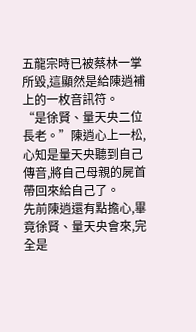五龍宗時已被蔡林一掌所毀,這顯然是給陳逍補上的一枚音訊符。
“是徐賢、量天央二位長老。”陳逍心上一松,心知是量天央聽到自己傳音,將自己母親的屍首帶回來給自己了。
先前陳逍還有點擔心,畢竟徐賢、量天央會來,完全是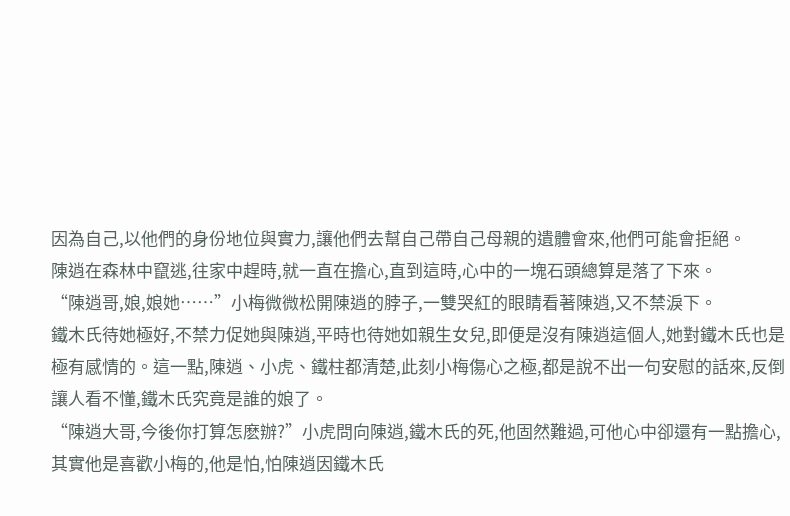因為自己,以他們的身份地位與實力,讓他們去幫自己帶自己母親的遺體會來,他們可能會拒絕。
陳逍在森林中竄逃,往家中趕時,就一直在擔心,直到這時,心中的一塊石頭總算是落了下來。
“陳逍哥,娘,娘她……”小梅微微松開陳逍的脖子,一雙哭紅的眼睛看著陳逍,又不禁淚下。
鐵木氏待她極好,不禁力促她與陳逍,平時也待她如親生女兒,即便是沒有陳逍這個人,她對鐵木氏也是極有感情的。這一點,陳逍、小虎、鐵柱都清楚,此刻小梅傷心之極,都是說不出一句安慰的話來,反倒讓人看不懂,鐵木氏究竟是誰的娘了。
“陳逍大哥,今後你打算怎麽辦?”小虎問向陳逍,鐵木氏的死,他固然難過,可他心中卻還有一點擔心,其實他是喜歡小梅的,他是怕,怕陳逍因鐵木氏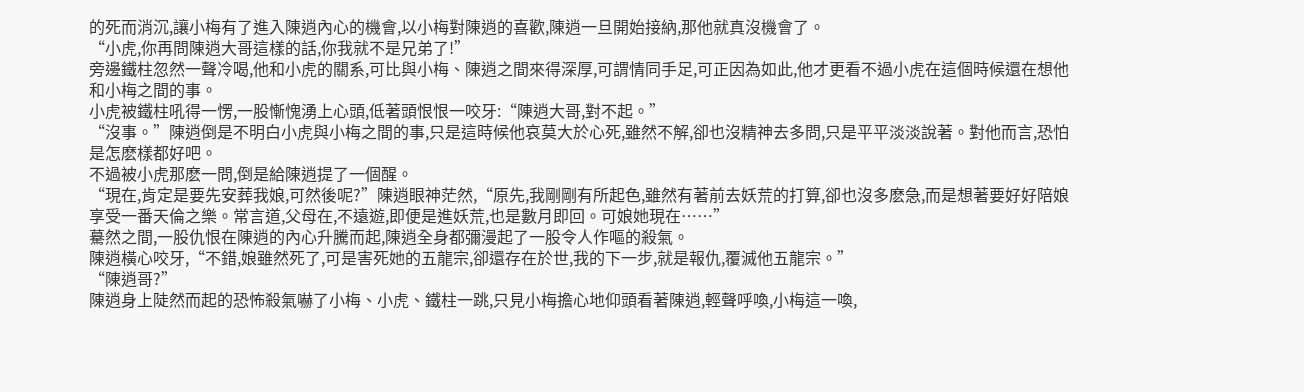的死而消沉,讓小梅有了進入陳逍內心的機會,以小梅對陳逍的喜歡,陳逍一旦開始接納,那他就真沒機會了。
“小虎,你再問陳逍大哥這樣的話,你我就不是兄弟了!”
旁邊鐵柱忽然一聲冷喝,他和小虎的關系,可比與小梅、陳逍之間來得深厚,可謂情同手足,可正因為如此,他才更看不過小虎在這個時候還在想他和小梅之間的事。
小虎被鐵柱吼得一愣,一股慚愧湧上心頭,低著頭恨恨一咬牙:“陳逍大哥,對不起。”
“沒事。”陳逍倒是不明白小虎與小梅之間的事,只是這時候他哀莫大於心死,雖然不解,卻也沒精神去多問,只是平平淡淡說著。對他而言,恐怕是怎麽樣都好吧。
不過被小虎那麽一問,倒是給陳逍提了一個醒。
“現在,肯定是要先安葬我娘,可然後呢?”陳逍眼神茫然,“原先,我剛剛有所起色,雖然有著前去妖荒的打算,卻也沒多麽急,而是想著要好好陪娘享受一番天倫之樂。常言道,父母在,不遠遊,即便是進妖荒,也是數月即回。可娘她現在……”
驀然之間,一股仇恨在陳逍的內心升騰而起,陳逍全身都彌漫起了一股令人作嘔的殺氣。
陳逍橫心咬牙,“不錯,娘雖然死了,可是害死她的五龍宗,卻還存在於世,我的下一步,就是報仇,覆滅他五龍宗。”
“陳逍哥?”
陳逍身上陡然而起的恐怖殺氣嚇了小梅、小虎、鐵柱一跳,只見小梅擔心地仰頭看著陳逍,輕聲呼喚,小梅這一喚,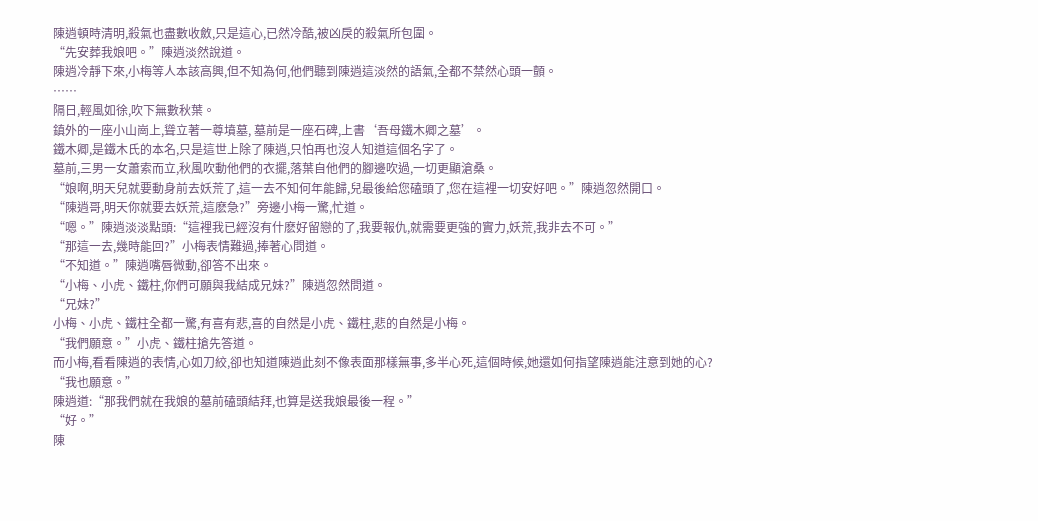陳逍頓時清明,殺氣也盡數收斂,只是這心,已然冷酷,被凶戾的殺氣所包圍。
“先安葬我娘吧。”陳逍淡然說道。
陳逍冷靜下來,小梅等人本該高興,但不知為何,他們聽到陳逍這淡然的語氣,全都不禁然心頭一顫。
……
隔日,輕風如徐,吹下無數秋葉。
鎮外的一座小山崗上,聳立著一尊墳墓, 墓前是一座石碑,上書‘吾母鐵木卿之墓’。
鐵木卿,是鐵木氏的本名,只是這世上除了陳逍,只怕再也沒人知道這個名字了。
墓前,三男一女蕭索而立,秋風吹動他們的衣擺,落葉自他們的腳邊吹過,一切更顯滄桑。
“娘啊,明天兒就要動身前去妖荒了,這一去不知何年能歸,兒最後給您磕頭了,您在這裡一切安好吧。”陳逍忽然開口。
“陳逍哥,明天你就要去妖荒,這麽急?”旁邊小梅一驚,忙道。
“嗯。”陳逍淡淡點頭:“這裡我已經沒有什麽好留戀的了,我要報仇,就需要更強的實力,妖荒,我非去不可。”
“那這一去,幾時能回?”小梅表情難過,捧著心問道。
“不知道。”陳逍嘴唇微動,卻答不出來。
“小梅、小虎、鐵柱,你們可願與我結成兄妹?”陳逍忽然問道。
“兄妹?”
小梅、小虎、鐵柱全都一驚,有喜有悲,喜的自然是小虎、鐵柱,悲的自然是小梅。
“我們願意。”小虎、鐵柱搶先答道。
而小梅,看看陳逍的表情,心如刀絞,卻也知道陳逍此刻不像表面那樣無事,多半心死,這個時候,她還如何指望陳逍能注意到她的心?
“我也願意。”
陳逍道:“那我們就在我娘的墓前磕頭結拜,也算是送我娘最後一程。”
“好。”
陳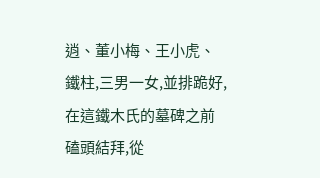逍、董小梅、王小虎、鐵柱,三男一女,並排跪好,在這鐵木氏的墓碑之前磕頭結拜,從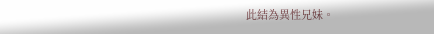此結為異性兄妹。